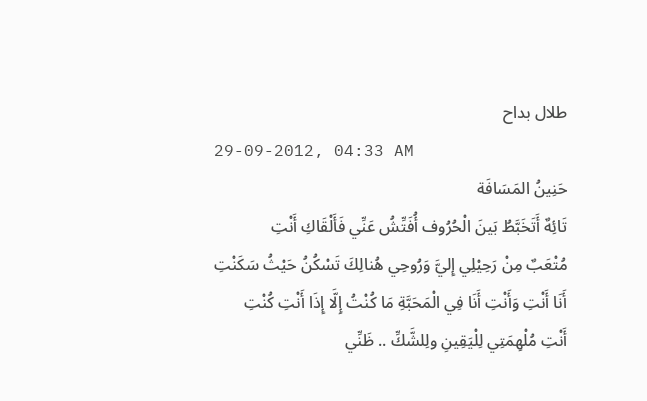طلال بداح
29-09-2012, 04:33 AM
حَنِينُ المَسَافَة
تَائِهٌ أَتَخَبَّطُ بَينَ الْحُرُوف أُفَتِّشُ عَنِّي فَأَلْقَاكِ أَنْتِ
مُتْعَبٌ مِنْ رَحِيْلِي إِليَّ وَرُوحِي هُنالِكَ تَسْكُنُ حَيْثُ سَكَنْتِ
أَنَا أَنْتِ وَأَنْتِ أَنَا فِي الْمَحَبَّةِ مَا كُنْتُ إِلَّا إِذَا أَنْتِ كُنْتِ
أَنْتِ مُلْهِمَتِي لِلْيَقِينِ ولِلشَّكِّ .. ظَنِّي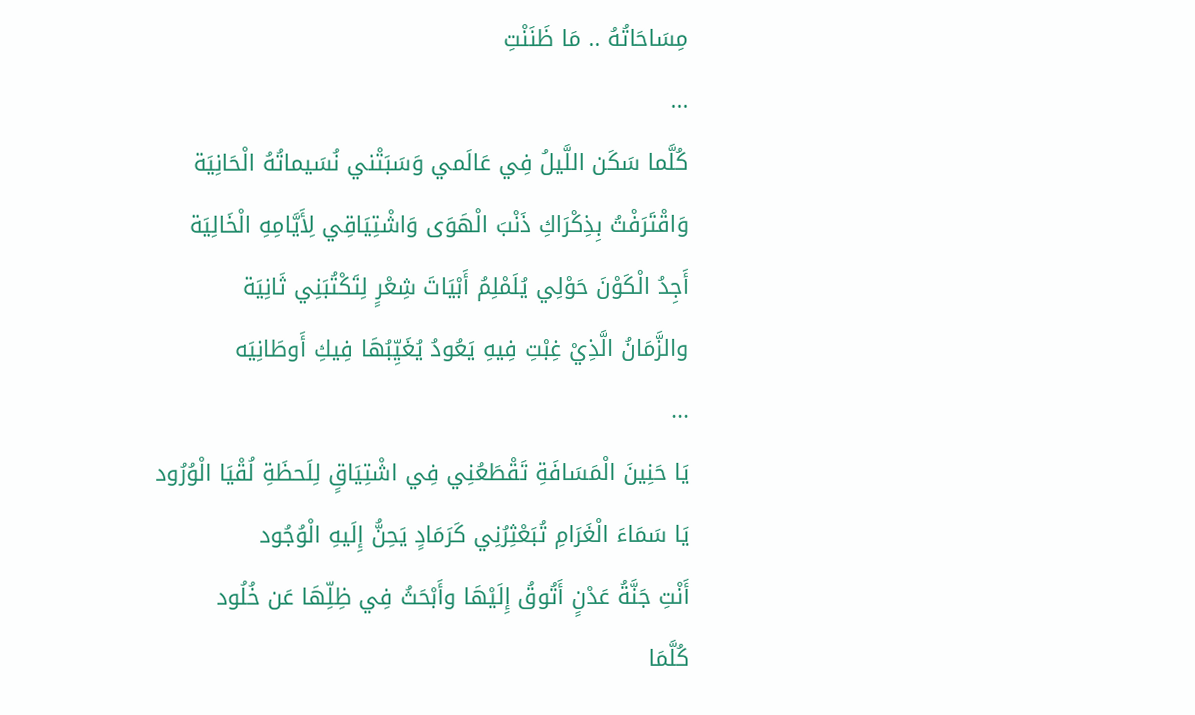مِسَاحَاتُهُ .. مَا ظَنَنْتِ
...
كُلَّما سَكَن اللَّيلُ فِي عَالَمي وَسَبَتْني نُسَيماتُهُ الْحَانِيَة
وَاقْتَرَفْتُ بِذِكْرَاكِ ذَنْبَ الْهَوَى وَاشْتِيَاقِي لِأَيَّامِهِ الْخَالِيَة
أَجِدُ الْكَوْنَ حَوْلِي يُلَمْلِمُ أَبْيَاتَ شِعْرٍ لِتَكْتُبَنِي ثَانِيَة
والزَّمَانُ الَّذِيْ غِبْتِ فِيهِ يَعُودُ يُغَيِّبُهَا فِيكِ أَوطَانِيَه
...
يَا حَنِينَ الْمَسَافَةِ تَقْطَعُنِي فِي اشْتِيَاقٍ لِلَحظَةِ لُقْيَا الْوُرُود
يَا سَمَاءَ الْغَرَامِ تُبَعْثِرُنِي كَرَمَادٍ يَحِنُّ إِلَيهِ الْوُجُود
أَنْتِ جَنَّةُ عَدْنٍ أَتُوقُ إِلَيْهَا وأَبْحَثُ فِي ظِلِّهَا عَن خُلُود
كُلَّمَا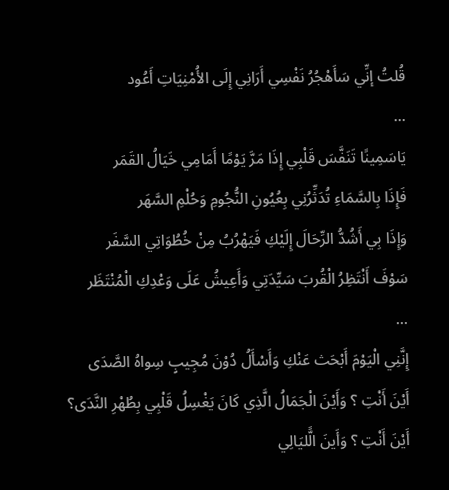قُلتُ إنِّي سَأَهْجُرُ نَفْسِي أَرَانِي إِلَى الأُمْنِيَاتِ أَعُود
...
يَاسَمِينًا تَنَفَّسَ قَلْبِي إِذَا مَرَّ يَوْمًا أَمَامِي خَيَالُ القَمَر
فَإِذَا بِالسَّمَاءِ تُدَثِّرُنِي بِعُيُونِ النُّجُومِ وَحُلْمِ السَّهَر
وَإِذَا بِي أَشُدُّ الرِّحَالَ إِلَيْكِ فَيَهْرُبُ مِنْ خُطُوَاتِي السَّفَر
سَوْفَ أَنْتَظِرُ الْقُربَ سَيِّدَتِي وَأَعِيشُ عَلَى وَعْدِكِ الْمُنْتَظَر
...
إِنَّنِي الْيَوْمَ أَبْحَث عَنْكِ وَأَسْأَلُ دُوْنَ مُجِيبٍ سِواهُ الصَّدَى
أَيْنَ أَنْتِ ؟ وَأَيْنَ الْجَمَالُ الَّذِي كَانَ يَغْسِلُ قَلْبِي بِطُهْرِ النَّدَى؟
أَيْنَ أَنْتِ ؟ وَأَينَ الًّليَالِي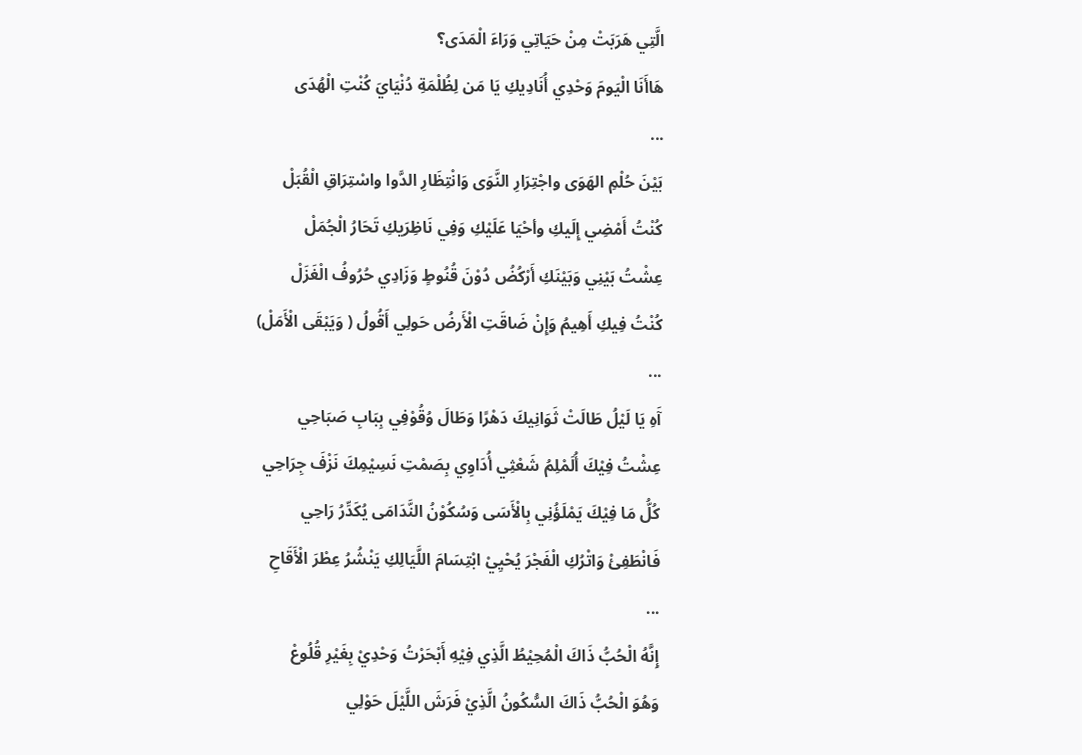الَّتِي هَرَبَتْ مِنْ حَيَاتِي وَرَاءَ الْمَدَى؟
هَاأَنَا الْيَومَ وَحْدِي أُنَادِيكِ يَا مَن لِظُلْمَةِ دُنْيَايَ كُنْتِ الْهُدَى
...
بَيْنَ حُلْمِ الهَوَى واجْتِرَارِ النَّوَى وَانْتِظَارِ الدَّوا واسْتِرَاقِ الْقُبَلْ
كُنْتُ أَمْضِي إِلَيكِ وأحْيَا عَلَيْكِ وَفِي نَاظِرَيكِ تَحَارُ الْجُمَلْ
عِشْتُ بَيْنِي وَبَيْنَكِ أَرْكُضُ دُوْنَ قُنُوطٍ وَزَادِي حُرُوفُ الْغَزَلْ
كُنْتُ فِيكِ أَهِيمُ وَإِنْ ضَاقَتِ الْأَرضُ حَولِي أَقُولُ ( وَيَبْقَى الْأَمَلْ)
...
آَهِ يَا لَيْلُ طَالَتْ ثَوَانِيكَ دَهْرًا وَطَالَ وُقُوْفِي بِبَابِ صَبَاحِي
عِشْتُ فِيْكَ أُلَمْلِمُ شَعْثِي أُدَاوِي بِصَمْتِ نَسِيْمِكَ نَزْفَ جِرَاحِي
كُلُّ مَا فِيْكَ يَمْلَؤُنِي بِالْأَسَى وَسُكُوْنُ النَّدَامَى يُكَدِّرُ رَاحِي
فَانْطَفِئْ وَاتْرُكِ الْفَجْرَ يُحْيِيْ ابْتِسَامَ اللَّيَالِكِ يَنْشُرُ عِطْرَ الْأَقَاحِ
...
إِنَّهُ الْحُبُّ ذَاكَ الْمُحِيْطُ الَّذِي فِيْهِ أَبْحَرْتُ وَحْدِيْ بِغَيْرِ قُلُوعْ
وَهُوَ الْحُبُّ ذَاكَ السُّكُونُ الَّذِيْ فَرَشَ اللَّيْلَ حَوْلِي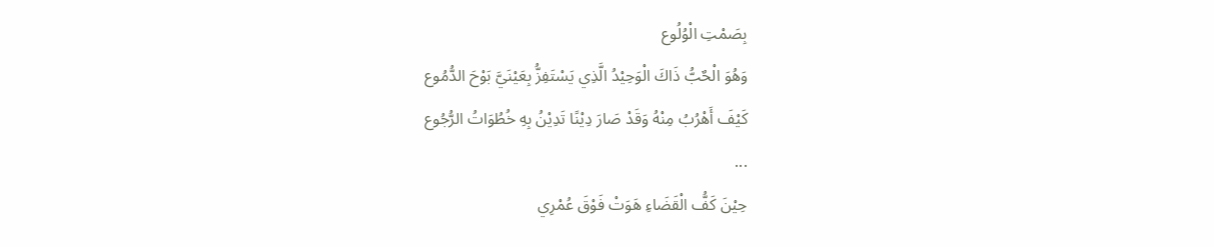بِصَمْتِ الْوُلُوع
وَهُوَ الْحٌبُّ ذَاكَ الْوَحِيْدُ الَّذِي يَسْتَفِزُّ بِعَيْنَيَّ بَوْحَ الدُّمُوع
كَيْفَ أَهْرُبُ مِنْهُ وَقَدْ صَارَ دِيْنًا تَدِيْنُ بِهِ خُطُوَاتُ الرُّجُوع
...
حِيْنَ كَفُّ الْقَضَاءِ هَوَتْ فَوْقَ عُمْرِي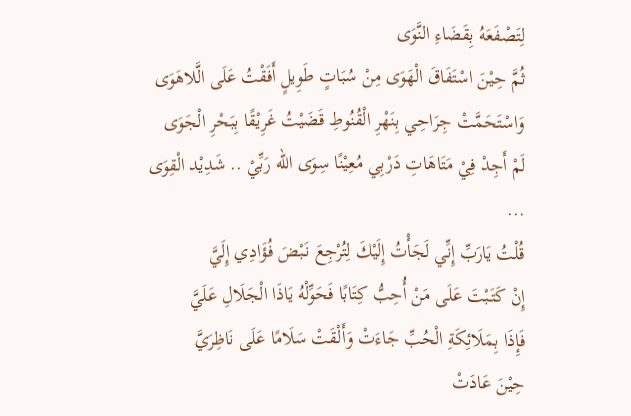لِتَصْفَعَهُ بِقَضَاءِ النَّوَى
ثُمَّ حِيْنَ اسْتَفَاقَ الْهَوَى مِنْ سُبَاتٍ طَوِيلٍ أَفَقْتُ عَلَى الَّلاهَوَى
وَاسْتَحَمَّتْ جِرَاحِي بِنَهْرِ الْقُنُوطِ قَضَيْتُ غَرِيْقًا بِبَحْرِ الْجَوَى
لَمْ أَجِدْ فِيْ مَتَاهَاتِ دَرْبِي مُعِيْنًا سِوَى الله رَبِّيْ .. شَدِيْد الْقِوَى
...
قُلْتُ يَارَبِّ إِنِّي لَجَأْتُ إِلَيْكَ لِتُرْجِعَ نَبْضَ فُؤَادِي إِلَيَّ
إِنْ كَتَبْتَ عَلَى مَنْ أُحِبُّ كِتَابًا فَحَوِّلْهُ يَاذَا الْجَلَالِ عَلَيَّ
فَإِذَا بِمَلَائِكَةِ الْحُبِّ جَاءَتْ وَأَلْقَتْ سَلَامًا عَلَى نَاظِرَيَّ
حِيْنَ عَادَتْ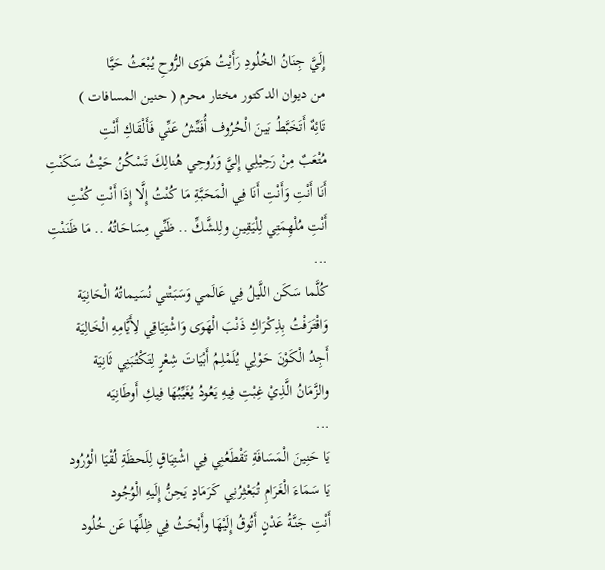إِلَيَّ جِنَانُ الخُلُودِ رَأَيْتُ هَوَى الرُّوحِ يُبْعَثُ حَيَّا
من ديوان الدكتور مختار محرم ( حنين المسافات )
تَائِهٌ أَتَخَبَّطُ بَينَ الْحُرُوف أُفَتِّشُ عَنِّي فَأَلْقَاكِ أَنْتِ
مُتْعَبٌ مِنْ رَحِيْلِي إِليَّ وَرُوحِي هُنالِكَ تَسْكُنُ حَيْثُ سَكَنْتِ
أَنَا أَنْتِ وَأَنْتِ أَنَا فِي الْمَحَبَّةِ مَا كُنْتُ إِلَّا إِذَا أَنْتِ كُنْتِ
أَنْتِ مُلْهِمَتِي لِلْيَقِينِ ولِلشَّكِّ .. ظَنِّي مِسَاحَاتُهُ .. مَا ظَنَنْتِ
...
كُلَّما سَكَن اللَّيلُ فِي عَالَمي وَسَبَتْني نُسَيماتُهُ الْحَانِيَة
وَاقْتَرَفْتُ بِذِكْرَاكِ ذَنْبَ الْهَوَى وَاشْتِيَاقِي لِأَيَّامِهِ الْخَالِيَة
أَجِدُ الْكَوْنَ حَوْلِي يُلَمْلِمُ أَبْيَاتَ شِعْرٍ لِتَكْتُبَنِي ثَانِيَة
والزَّمَانُ الَّذِيْ غِبْتِ فِيهِ يَعُودُ يُغَيِّبُهَا فِيكِ أَوطَانِيَه
...
يَا حَنِينَ الْمَسَافَةِ تَقْطَعُنِي فِي اشْتِيَاقٍ لِلَحظَةِ لُقْيَا الْوُرُود
يَا سَمَاءَ الْغَرَامِ تُبَعْثِرُنِي كَرَمَادٍ يَحِنُّ إِلَيهِ الْوُجُود
أَنْتِ جَنَّةُ عَدْنٍ أَتُوقُ إِلَيْهَا وأَبْحَثُ فِي ظِلِّهَا عَن خُلُود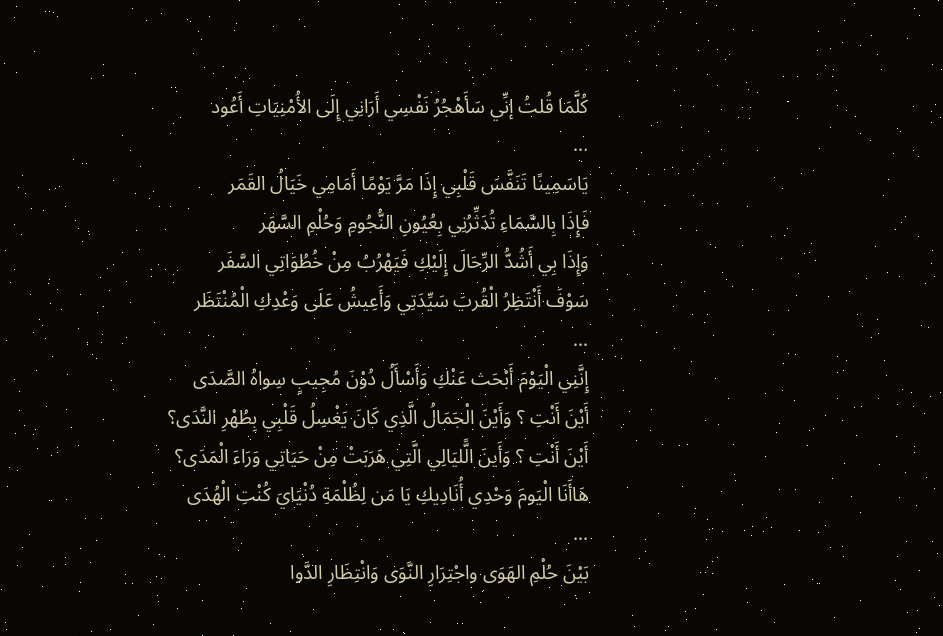كُلَّمَا قُلتُ إنِّي سَأَهْجُرُ نَفْسِي أَرَانِي إِلَى الأُمْنِيَاتِ أَعُود
...
يَاسَمِينًا تَنَفَّسَ قَلْبِي إِذَا مَرَّ يَوْمًا أَمَامِي خَيَالُ القَمَر
فَإِذَا بِالسَّمَاءِ تُدَثِّرُنِي بِعُيُونِ النُّجُومِ وَحُلْمِ السَّهَر
وَإِذَا بِي أَشُدُّ الرِّحَالَ إِلَيْكِ فَيَهْرُبُ مِنْ خُطُوَاتِي السَّفَر
سَوْفَ أَنْتَظِرُ الْقُربَ سَيِّدَتِي وَأَعِيشُ عَلَى وَعْدِكِ الْمُنْتَظَر
...
إِنَّنِي الْيَوْمَ أَبْحَث عَنْكِ وَأَسْأَلُ دُوْنَ مُجِيبٍ سِواهُ الصَّدَى
أَيْنَ أَنْتِ ؟ وَأَيْنَ الْجَمَالُ الَّذِي كَانَ يَغْسِلُ قَلْبِي بِطُهْرِ النَّدَى؟
أَيْنَ أَنْتِ ؟ وَأَينَ الًّليَالِي الَّتِي هَرَبَتْ مِنْ حَيَاتِي وَرَاءَ الْمَدَى؟
هَاأَنَا الْيَومَ وَحْدِي أُنَادِيكِ يَا مَن لِظُلْمَةِ دُنْيَايَ كُنْتِ الْهُدَى
...
بَيْنَ حُلْمِ الهَوَى واجْتِرَارِ النَّوَى وَانْتِظَارِ الدَّوا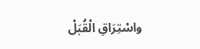واسْتِرَاقِ الْقُبَلْ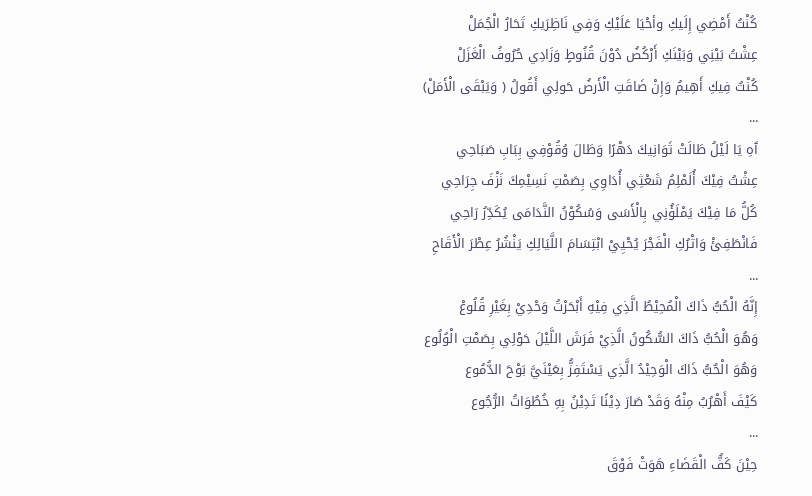كُنْتُ أَمْضِي إِلَيكِ وأحْيَا عَلَيْكِ وَفِي نَاظِرَيكِ تَحَارُ الْجُمَلْ
عِشْتُ بَيْنِي وَبَيْنَكِ أَرْكُضُ دُوْنَ قُنُوطٍ وَزَادِي حُرُوفُ الْغَزَلْ
كُنْتُ فِيكِ أَهِيمُ وَإِنْ ضَاقَتِ الْأَرضُ حَولِي أَقُولُ ( وَيَبْقَى الْأَمَلْ)
...
آَهِ يَا لَيْلُ طَالَتْ ثَوَانِيكَ دَهْرًا وَطَالَ وُقُوْفِي بِبَابِ صَبَاحِي
عِشْتُ فِيْكَ أُلَمْلِمُ شَعْثِي أُدَاوِي بِصَمْتِ نَسِيْمِكَ نَزْفَ جِرَاحِي
كُلُّ مَا فِيْكَ يَمْلَؤُنِي بِالْأَسَى وَسُكُوْنُ النَّدَامَى يُكَدِّرُ رَاحِي
فَانْطَفِئْ وَاتْرُكِ الْفَجْرَ يُحْيِيْ ابْتِسَامَ اللَّيَالِكِ يَنْشُرُ عِطْرَ الْأَقَاحِ
...
إِنَّهُ الْحُبُّ ذَاكَ الْمُحِيْطُ الَّذِي فِيْهِ أَبْحَرْتُ وَحْدِيْ بِغَيْرِ قُلُوعْ
وَهُوَ الْحُبُّ ذَاكَ السُّكُونُ الَّذِيْ فَرَشَ اللَّيْلَ حَوْلِي بِصَمْتِ الْوُلُوع
وَهُوَ الْحٌبُّ ذَاكَ الْوَحِيْدُ الَّذِي يَسْتَفِزُّ بِعَيْنَيَّ بَوْحَ الدُّمُوع
كَيْفَ أَهْرُبُ مِنْهُ وَقَدْ صَارَ دِيْنًا تَدِيْنُ بِهِ خُطُوَاتُ الرُّجُوع
...
حِيْنَ كَفُّ الْقَضَاءِ هَوَتْ فَوْقَ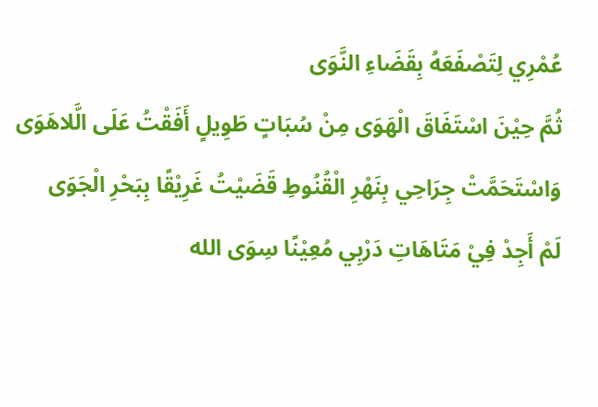عُمْرِي لِتَصْفَعَهُ بِقَضَاءِ النَّوَى
ثُمَّ حِيْنَ اسْتَفَاقَ الْهَوَى مِنْ سُبَاتٍ طَوِيلٍ أَفَقْتُ عَلَى الَّلاهَوَى
وَاسْتَحَمَّتْ جِرَاحِي بِنَهْرِ الْقُنُوطِ قَضَيْتُ غَرِيْقًا بِبَحْرِ الْجَوَى
لَمْ أَجِدْ فِيْ مَتَاهَاتِ دَرْبِي مُعِيْنًا سِوَى الله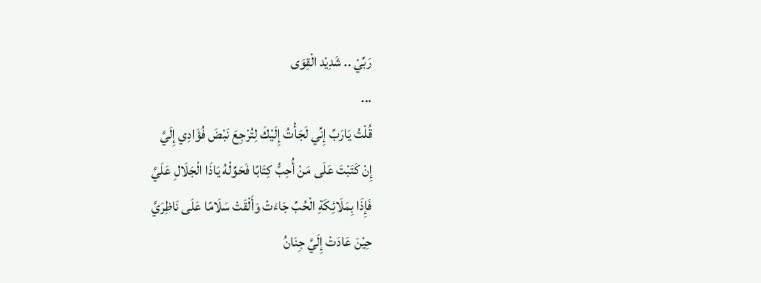رَبِّيْ .. شَدِيْد الْقِوَى
...
قُلْتُ يَارَبِّ إِنِّي لَجَأْتُ إِلَيْكَ لِتُرْجِعَ نَبْضَ فُؤَادِي إِلَيَّ
إِنْ كَتَبْتَ عَلَى مَنْ أُحِبُّ كِتَابًا فَحَوِّلْهُ يَاذَا الْجَلَالِ عَلَيَّ
فَإِذَا بِمَلَائِكَةِ الْحُبِّ جَاءَتْ وَأَلْقَتْ سَلَامًا عَلَى نَاظِرَيَّ
حِيْنَ عَادَتْ إِلَيَّ جِنَانُ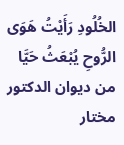الخُلُودِ رَأَيْتُ هَوَى الرُّوحِ يُبْعَثُ حَيَّا
من ديوان الدكتور مختار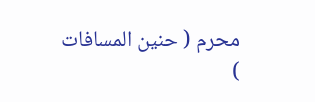محرم ( حنين المسافات )